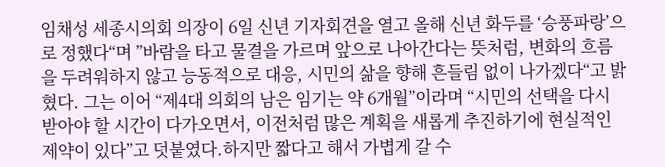임채성 세종시의회 의장이 6일 신년 기자회견을 열고 올해 신년 화두를 ‘승풍파랑’으로 정했다“며 ”바람을 타고 물결을 가르며 앞으로 나아간다는 뜻처럼, 변화의 흐름을 두려워하지 않고 능동적으로 대응, 시민의 삶을 향해 흔들림 없이 나가겠다“고 밝혔다. 그는 이어 “제4대 의회의 남은 임기는 약 6개월”이라며 “시민의 선택을 다시 받아야 할 시간이 다가오면서, 이전처럼 많은 계획을 새롭게 추진하기에 현실적인 제약이 있다”고 덧붙였다.하지만 짧다고 해서 가볍게 갈 수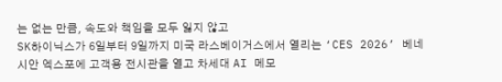는 없는 만큼, 속도와 책임을 모두 잃지 않고
SK하이닉스가 6일부터 9일까지 미국 라스베이거스에서 열리는 ‘CES 2026’ 베네시안 엑스포에 고객용 전시관을 열고 차세대 AI 메모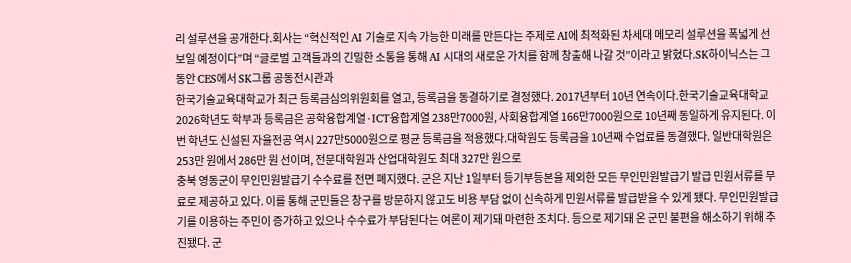리 설루션을 공개한다.회사는 “혁신적인 AI 기술로 지속 가능한 미래를 만든다는 주제로 AI에 최적화된 차세대 메모리 설루션을 폭넓게 선보일 예정이다”며 “글로벌 고객들과의 긴밀한 소통을 통해 AI 시대의 새로운 가치를 함께 창출해 나갈 것”이라고 밝혔다.SK하이닉스는 그동안 CES에서 SK그룹 공동전시관과
한국기술교육대학교가 최근 등록금심의위원회를 열고, 등록금을 동결하기로 결정했다. 2017년부터 10년 연속이다.한국기술교육대학교 2026학년도 학부과 등록금은 공학융합계열·ICT융합계열 238만7000원, 사회융합계열 166만7000원으로 10년째 동일하게 유지된다. 이번 학년도 신설된 자율전공 역시 227만5000원으로 평균 등록금을 적용했다.대학원도 등록금을 10년째 수업료를 동결했다. 일반대학원은 253만 원에서 286만 원 선이며, 전문대학원과 산업대학원도 최대 327만 원으로
충북 영동군이 무인민원발급기 수수료를 전면 폐지했다. 군은 지난 1일부터 등기부등본을 제외한 모든 무인민원발급기 발급 민원서류를 무료로 제공하고 있다. 이를 통해 군민들은 창구를 방문하지 않고도 비용 부담 없이 신속하게 민원서류를 발급받을 수 있게 됐다. 무인민원발급기를 이용하는 주민이 증가하고 있으나 수수료가 부담된다는 여론이 제기돼 마련한 조치다. 등으로 제기돼 온 군민 불편을 해소하기 위해 추진됐다. 군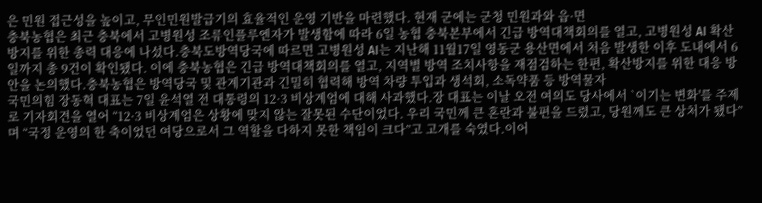은 민원 접근성을 높이고, 무인민원발급기의 효율적인 운영 기반을 마련했다. 현재 군에는 군청 민원과와 읍·면
충북농협은 최근 충북에서 고병원성 조류인플루엔자가 발생함에 따라 6일 농협 충북본부에서 긴급 방역대책회의를 열고, 고병원성 AI 확산 방지를 위한 총력 대응에 나섰다.충북도방역당국에 따르면 고병원성 AI는 지난해 11월17일 영동군 용산면에서 처음 발생한 이후 도내에서 6일까지 총 9건이 확인됐다. 이에 충북농협은 긴급 방역대책회의를 열고, 지역별 방역 조치사항을 재점검하는 한편, 확산방지를 위한 대응 방안을 논의했다.충북농협은 방역당국 및 관계기관과 긴밀히 협력해 방역 차량 투입과 생석회, 소독약품 등 방역물자
국민의힘 장동혁 대표는 7일 윤석열 전 대통령의 12·3 비상계엄에 대해 사과했다.장 대표는 이날 오전 여의도 당사에서 `이기는 변화'를 주제로 기자회견을 열어 “12·3 비상계엄은 상황에 맞지 않는 잘못된 수단이었다. 우리 국민께 큰 혼란과 불편을 드렸고, 당원께도 큰 상처가 됐다”며 “국정 운영의 한 축이었던 여당으로서 그 역할을 다하지 못한 책임이 크다”고 고개를 숙였다.이어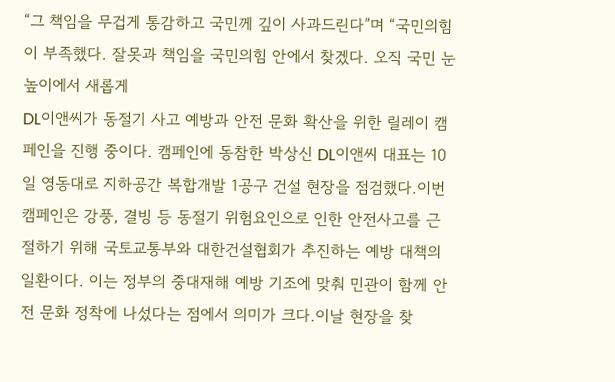“그 책임을 무겁게 통감하고 국민께 깊이 사과드린다”며 “국민의힘이 부족했다. 잘못과 책임을 국민의힘 안에서 찾겠다. 오직 국민 눈높이에서 새롭게
DL이앤씨가 동절기 사고 예방과 안전 문화 확산을 위한 릴레이 캠페인을 진행 중이다. 캠페인에 동참한 박상신 DL이앤씨 대표는 10일 영동대로 지하공간 복합개발 1공구 건설 현장을 점검했다.이번 캠페인은 강풍, 결빙 등 동절기 위험요인으로 인한 안전사고를 근절하기 위해 국토교통부와 대한건설협회가 추진하는 예방 대책의 일환이다. 이는 정부의 중대재해 예방 기조에 맞춰 민관이 함께 안전 문화 정착에 나섰다는 점에서 의미가 크다.이날 현장을 찾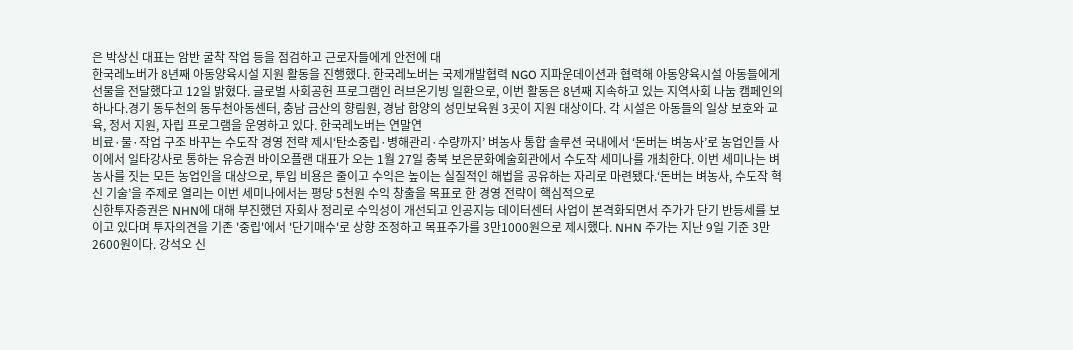은 박상신 대표는 암반 굴착 작업 등을 점검하고 근로자들에게 안전에 대
한국레노버가 8년째 아동양육시설 지원 활동을 진행했다. 한국레노버는 국제개발협력 NGO 지파운데이션과 협력해 아동양육시설 아동들에게 선물을 전달했다고 12일 밝혔다. 글로벌 사회공헌 프로그램인 러브온기빙 일환으로, 이번 활동은 8년째 지속하고 있는 지역사회 나눔 캠페인의 하나다.경기 동두천의 동두천아동센터, 충남 금산의 향림원, 경남 함양의 성민보육원 3곳이 지원 대상이다. 각 시설은 아동들의 일상 보호와 교육, 정서 지원, 자립 프로그램을 운영하고 있다. 한국레노버는 연말연
비료·물·작업 구조 바꾸는 수도작 경영 전략 제시‘탄소중립·병해관리·수량까지’ 벼농사 통합 솔루션 국내에서 ‘돈버는 벼농사’로 농업인들 사이에서 일타강사로 통하는 유승권 바이오플랜 대표가 오는 1월 27일 충북 보은문화예술회관에서 수도작 세미나를 개최한다. 이번 세미나는 벼농사를 짓는 모든 농업인을 대상으로, 투입 비용은 줄이고 수익은 높이는 실질적인 해법을 공유하는 자리로 마련됐다.‘돈버는 벼농사, 수도작 혁신 기술’을 주제로 열리는 이번 세미나에서는 평당 5천원 수익 창출을 목표로 한 경영 전략이 핵심적으로
신한투자증권은 NHN에 대해 부진했던 자회사 정리로 수익성이 개선되고 인공지능 데이터센터 사업이 본격화되면서 주가가 단기 반등세를 보이고 있다며 투자의견을 기존 '중립'에서 '단기매수'로 상향 조정하고 목표주가를 3만1000원으로 제시했다. NHN 주가는 지난 9일 기준 3만2600원이다. 강석오 신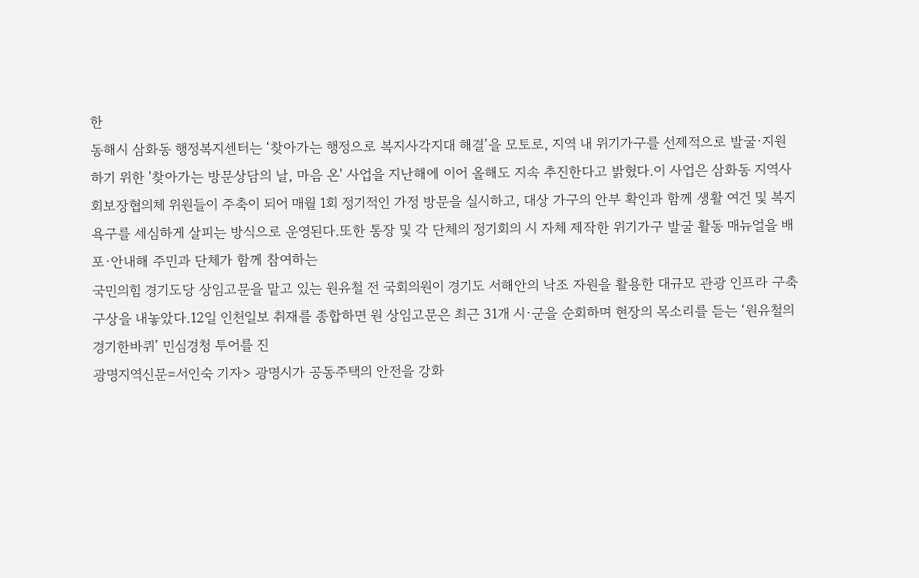한
동해시 삼화동 행정복지센터는 ‘찾아가는 행정으로 복지사각지대 해결’을 모토로, 지역 내 위기가구를 선제적으로 발굴·지원하기 위한 '찾아가는 방문상담의 날, 마음 온' 사업을 지난해에 이어 올해도 지속 추진한다고 밝혔다.이 사업은 삼화동 지역사회보장협의체 위원들이 주축이 되어 매월 1회 정기적인 가정 방문을 실시하고, 대상 가구의 안부 확인과 함께 생활 여건 및 복지 욕구를 세심하게 살피는 방식으로 운영된다.또한 통장 및 각 단체의 정기회의 시 자체 제작한 위기가구 발굴 활동 매뉴얼을 배포·안내해 주민과 단체가 함께 참여하는
국민의힘 경기도당 상임고문을 맡고 있는 원유철 전 국회의원이 경기도 서해안의 낙조 자원을 활용한 대규모 관광 인프라 구축 구상을 내놓았다.12일 인천일보 취재를 종합하면 원 상임고문은 최근 31개 시·군을 순회하며 현장의 목소리를 듣는 ‘원유철의 경기한바퀴’ 민심경청 투어를 진
광명지역신문=서인숙 기자> 광명시가 공동주택의 안전을 강화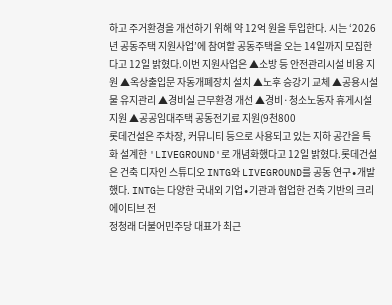하고 주거환경을 개선하기 위해 약 12억 원을 투입한다. 시는 ‘2026년 공동주택 지원사업’에 참여할 공동주택을 오는 14일까지 모집한다고 12일 밝혔다.이번 지원사업은 ▲소방 등 안전관리시설 비용 지원 ▲옥상출입문 자동개폐장치 설치 ▲노후 승강기 교체 ▲공용시설물 유지관리 ▲경비실 근무환경 개선 ▲경비·청소노동자 휴게시설 지원 ▲공공임대주택 공동전기료 지원(9천800
롯데건설은 주차장, 커뮤니티 등으로 사용되고 있는 지하 공간을 특화 설계한 'LIVEGROUND'로 개념화했다고 12일 밝혔다.롯데건설은 건축 디자인 스튜디오 INTG와 LIVEGROUND를 공동 연구∙개발했다. INTG는 다양한 국내외 기업∙기관과 협업한 건축 기반의 크리에이티브 전
정청래 더불어민주당 대표가 최근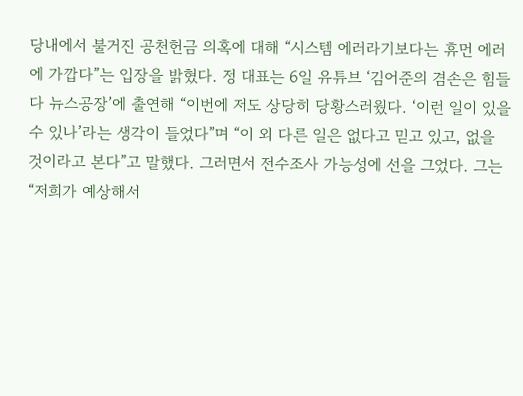당내에서 불거진 공천헌금 의혹에 대해 “시스템 에러라기보다는 휴먼 에러에 가깝다”는 입장을 밝혔다. 정 대표는 6일 유튜브 ‘김어준의 겸손은 힘들다 뉴스공장’에 출연해 “이번에 저도 상당히 당황스러웠다. ‘이런 일이 있을 수 있나’라는 생각이 들었다”며 “이 외 다른 일은 없다고 믿고 있고, 없을 것이라고 본다”고 말했다. 그러면서 전수조사 가능성에 선을 그었다. 그는 “저희가 예상해서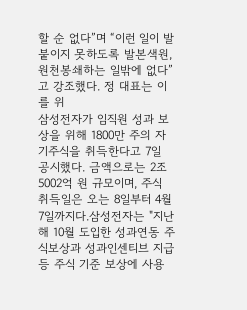할 순 없다”며 “이런 일이 발붙이지 못하도록 발본색원, 원천봉쇄하는 일밖에 없다”고 강조했다. 정 대표는 이를 위
삼성전자가 임직원 성과 보상을 위해 1800만 주의 자기주식을 취득한다고 7일 공시했다. 금액으로는 2조5002억 원 규모이며, 주식 취득일은 오는 8일부터 4월 7일까지다.삼성전자는 "지난해 10월 도입한 성과연동 주식보상과 성과인센티브 지급 등 주식 기준 보상에 사용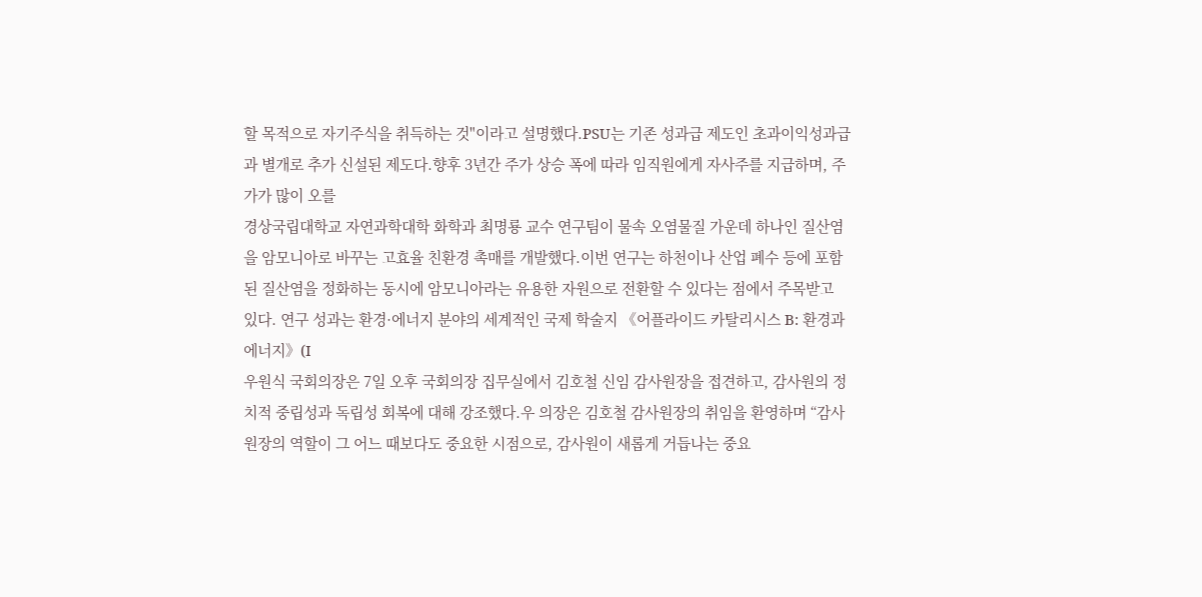할 목적으로 자기주식을 취득하는 것"이라고 설명했다.PSU는 기존 성과급 제도인 초과이익성과급과 별개로 추가 신설된 제도다.향후 3년간 주가 상승 폭에 따라 임직원에게 자사주를 지급하며, 주가가 많이 오를
경상국립대학교 자연과학대학 화학과 최명룡 교수 연구팀이 물속 오염물질 가운데 하나인 질산염을 암모니아로 바꾸는 고효율 친환경 촉매를 개발했다.이번 연구는 하천이나 산업 폐수 등에 포함된 질산염을 정화하는 동시에 암모니아라는 유용한 자원으로 전환할 수 있다는 점에서 주목받고 있다. 연구 성과는 환경·에너지 분야의 세계적인 국제 학술지 《어플라이드 카탈리시스 B: 환경과 에너지》(I
우원식 국회의장은 7일 오후 국회의장 집무실에서 김호철 신임 감사원장을 접견하고, 감사원의 정치적 중립성과 독립성 회복에 대해 강조했다.우 의장은 김호철 감사원장의 취임을 환영하며 “감사원장의 역할이 그 어느 때보다도 중요한 시점으로, 감사원이 새롭게 거듭나는 중요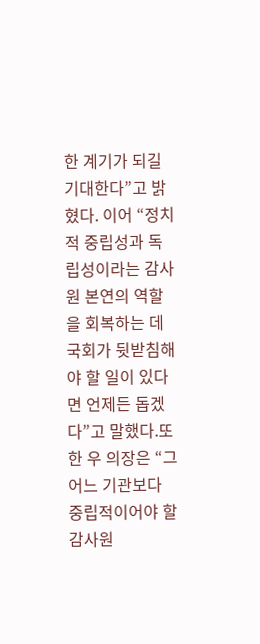한 계기가 되길 기대한다”고 밝혔다. 이어 “정치적 중립성과 독립성이라는 감사원 본연의 역할을 회복하는 데 국회가 뒷받침해야 할 일이 있다면 언제든 돕겠다”고 말했다.또한 우 의장은 “그 어느 기관보다 중립적이어야 할 감사원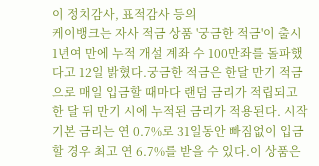이 정치감사, 표적감사 등의
케이뱅크는 자사 적금 상품 '궁금한 적금'이 출시 1년여 만에 누적 개설 계좌 수 100만좌를 돌파했다고 12일 밝혔다.궁금한 적금은 한달 만기 적금으로 매일 입금할 때마다 랜덤 금리가 적립되고 한 달 뒤 만기 시에 누적된 금리가 적용된다. 시작 기본 금리는 연 0.7%로 31일동안 빠짐없이 입금할 경우 최고 연 6.7%를 받을 수 있다.이 상품은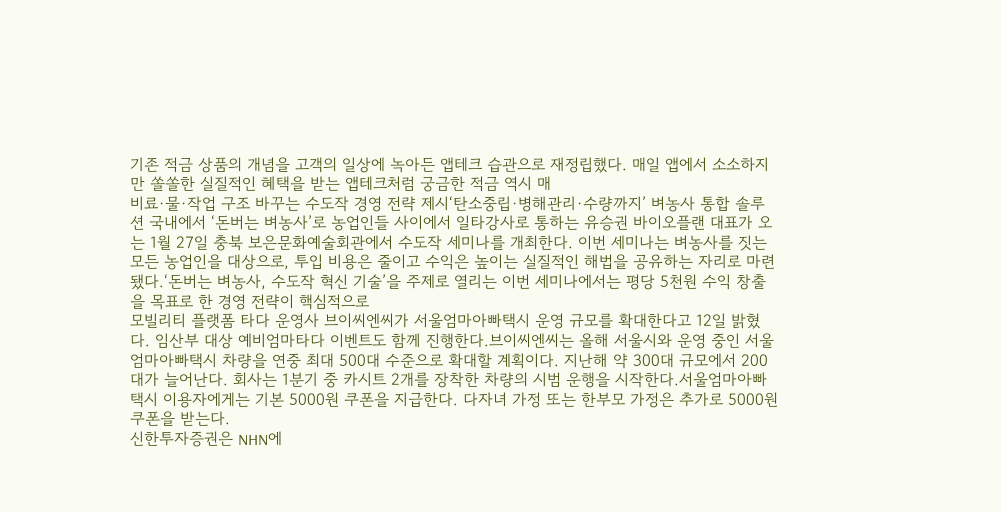기존 적금 상품의 개념을 고객의 일상에 녹아든 앱테크 습관으로 재정립했다. 매일 앱에서 소소하지만 쏠쏠한 실질적인 혜택을 받는 앱테크처럼 궁금한 적금 역시 매
비료·물·작업 구조 바꾸는 수도작 경영 전략 제시‘탄소중립·병해관리·수량까지’ 벼농사 통합 솔루션 국내에서 ‘돈버는 벼농사’로 농업인들 사이에서 일타강사로 통하는 유승권 바이오플랜 대표가 오는 1월 27일 충북 보은문화예술회관에서 수도작 세미나를 개최한다. 이번 세미나는 벼농사를 짓는 모든 농업인을 대상으로, 투입 비용은 줄이고 수익은 높이는 실질적인 해법을 공유하는 자리로 마련됐다.‘돈버는 벼농사, 수도작 혁신 기술’을 주제로 열리는 이번 세미나에서는 평당 5천원 수익 창출을 목표로 한 경영 전략이 핵심적으로
모빌리티 플랫폼 타다 운영사 브이씨엔씨가 서울엄마아빠택시 운영 규모를 확대한다고 12일 밝혔다. 임산부 대상 예비엄마타다 이벤트도 함께 진행한다.브이씨엔씨는 올해 서울시와 운영 중인 서울엄마아빠택시 차량을 연중 최대 500대 수준으로 확대할 계획이다. 지난해 약 300대 규모에서 200대가 늘어난다. 회사는 1분기 중 카시트 2개를 장착한 차량의 시범 운행을 시작한다.서울엄마아빠택시 이용자에게는 기본 5000원 쿠폰을 지급한다. 다자녀 가정 또는 한부모 가정은 추가로 5000원 쿠폰을 받는다.
신한투자증권은 NHN에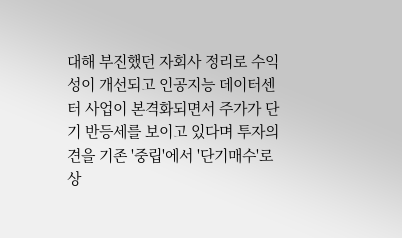대해 부진했던 자회사 정리로 수익성이 개선되고 인공지능 데이터센터 사업이 본격화되면서 주가가 단기 반등세를 보이고 있다며 투자의견을 기존 '중립'에서 '단기매수'로 상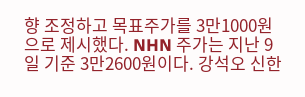향 조정하고 목표주가를 3만1000원으로 제시했다. NHN 주가는 지난 9일 기준 3만2600원이다. 강석오 신한